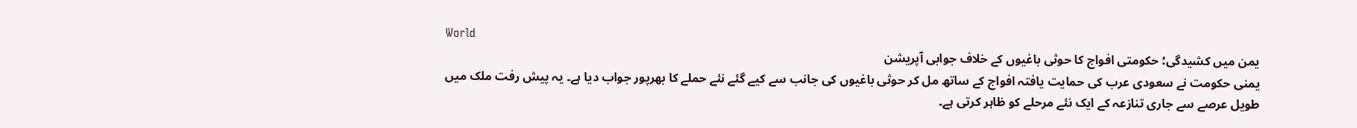World
یمن میں کشیدگی؛ حکومتی افواج کا حوثی باغیوں کے خلاف جوابی آپریشن
یمنی حکومت نے سعودی عرب کی حمایت یافتہ افواج کے ساتھ مل کر حوثی باغیوں کی جانب سے کیے گئے نئے حملے کا بھرپور جواب دیا ہے۔ یہ پیش رفت ملک میں طویل عرصے سے جاری تنازعہ کے ایک نئے مرحلے کو ظاہر کرتی ہے۔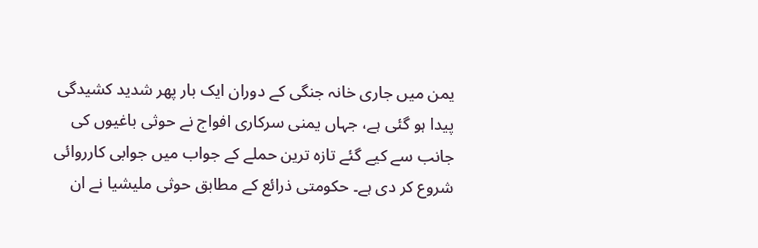یمن میں جاری خانہ جنگی کے دوران ایک بار پھر شدید کشیدگی پیدا ہو گئی ہے، جہاں یمنی سرکاری افواج نے حوثی باغیوں کی جانب سے کیے گئے تازہ ترین حملے کے جواب میں جوابی کارروائی شروع کر دی ہے۔ حکومتی ذرائع کے مطابق حوثی ملیشیا نے ان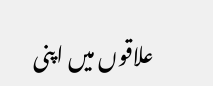علاقوں میں اپنی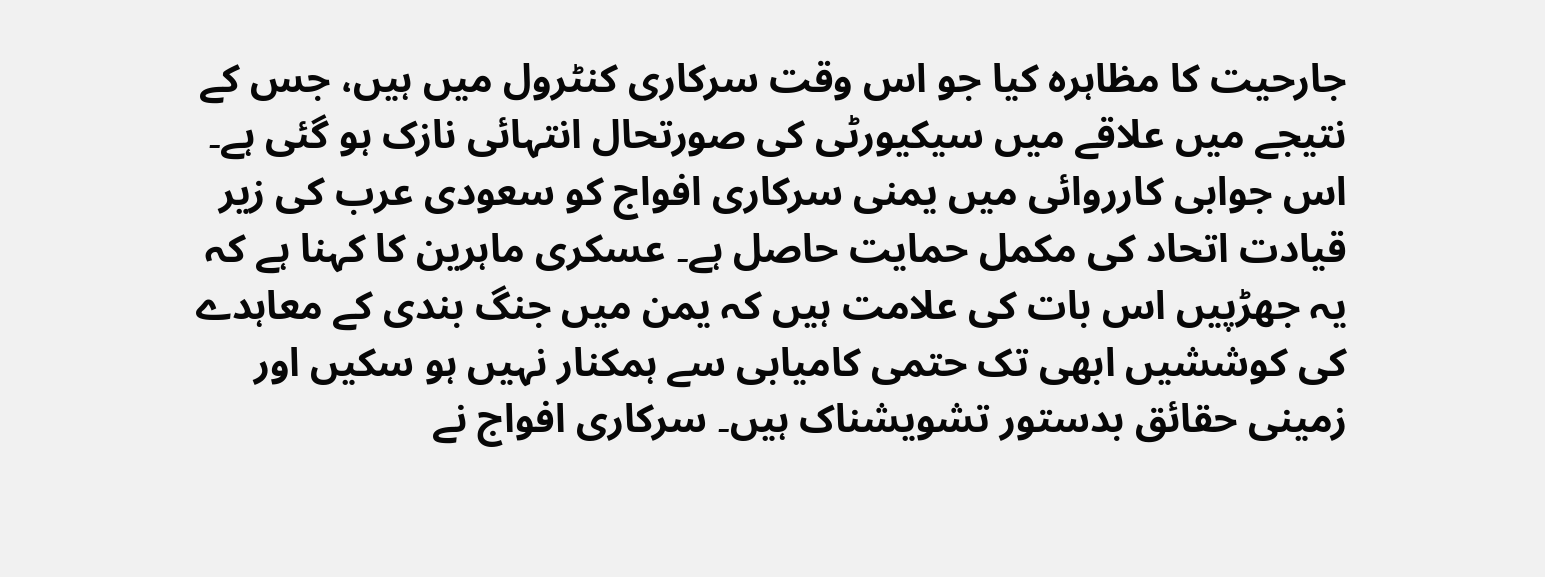جارحیت کا مظاہرہ کیا جو اس وقت سرکاری کنٹرول میں ہیں، جس کے نتیجے میں علاقے میں سیکیورٹی کی صورتحال انتہائی نازک ہو گئی ہے۔ اس جوابی کارروائی میں یمنی سرکاری افواج کو سعودی عرب کی زیر قیادت اتحاد کی مکمل حمایت حاصل ہے۔ عسکری ماہرین کا کہنا ہے کہ یہ جھڑپیں اس بات کی علامت ہیں کہ یمن میں جنگ بندی کے معاہدے کی کوششیں ابھی تک حتمی کامیابی سے ہمکنار نہیں ہو سکیں اور زمینی حقائق بدستور تشویشناک ہیں۔ سرکاری افواج نے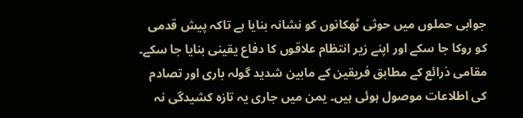جوابی حملوں میں حوثی ٹھکانوں کو نشانہ بنایا ہے تاکہ پیش قدمی کو روکا جا سکے اور اپنے زیر انتظام علاقوں کا دفاع یقینی بنایا جا سکے۔ مقامی ذرائع کے مطابق فریقین کے مابین شدید گولہ باری اور تصادم کی اطلاعات موصول ہوئی ہیں۔ یمن میں جاری یہ تازہ کشیدگی نہ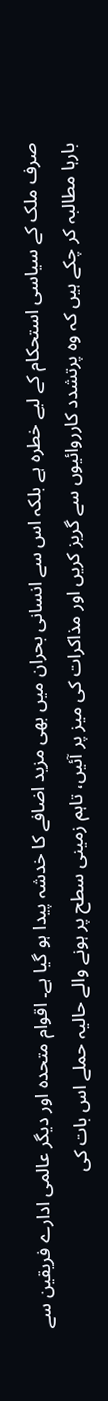صرف ملک کے سیاسی استحکام کے لیے خطرہ ہے بلکہ اس سے انسانی بحران میں بھی مزید اضافے کا خدشہ پیدا ہو گیا ہے۔ اقوام متحدہ اور دیگر عالمی ادارے فریقین سے بارہا مطالبہ کر چکے ہیں کہ وہ پرتشدد کارروائیوں سے گریز کریں اور مذاکرات کی میز پر آئیں، تاہم زمینی سطح پر ہونے والے حالیہ حملے اس بات کی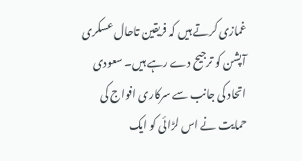غمازی کرتے ہیں کہ فریقین تاحال عسکری آپشن کو ترجیح دے رہے ہیں۔ سعودی اتحاد کی جانب سے سرکاری افواج کی حمایت نے اس لڑائی کو ایک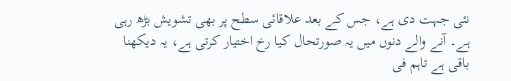نئی جہت دی ہے، جس کے بعد علاقائی سطح پر بھی تشویش بڑھ رہی ہے۔ آنے والے دنوں میں یہ صورتحال کیا رخ اختیار کرتی ہے، یہ دیکھنا باقی ہے تاہم فی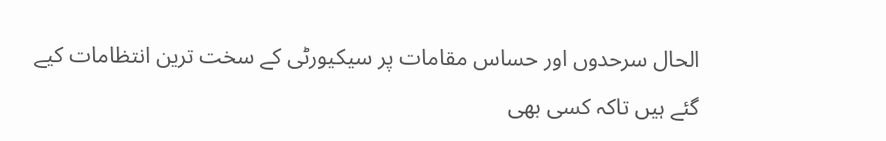الحال سرحدوں اور حساس مقامات پر سیکیورٹی کے سخت ترین انتظامات کیے گئے ہیں تاکہ کسی بھی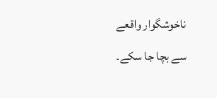ناخوشگوار واقعے سے بچا جا سکے۔